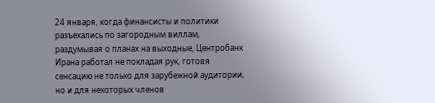24 января, когда финансисты и политики разъехались по загородным виллам, раздумывая о планах на выходные, Центробанк Ирана работал не покладая рук, готовя сенсацию не только для зарубежной аудитории, но и для некоторых членов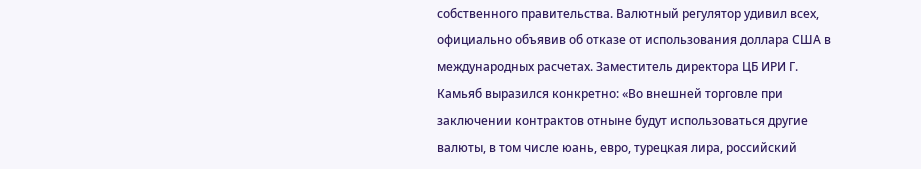собственного правительства. Валютный регулятор удивил всех, официально объявив об отказе от использования доллара США в международных расчетах. Заместитель директора ЦБ ИРИ Г. Камьяб выразился конкретно: «Во внешней торговле при заключении контрактов отныне будут использоваться другие валюты, в том числе юань, евро, турецкая лира, российский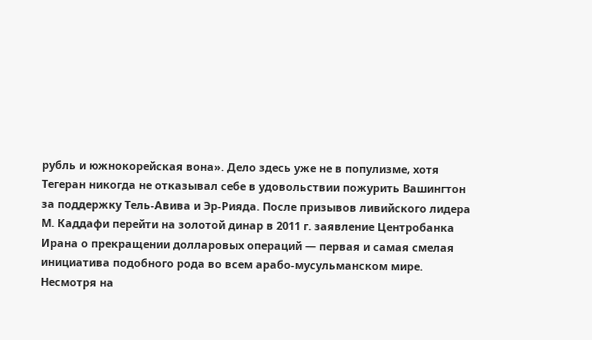рубль и южнокорейская вона». Дело здесь уже не в популизме, хотя Тегеран никогда не отказывал себе в удовольствии пожурить Вашингтон за поддержку Тель-Авива и Эр-Рияда. После призывов ливийского лидера М. Каддафи перейти на золотой динар в 2011 г. заявление Центробанка Ирана о прекращении долларовых операций — первая и самая смелая инициатива подобного рода во всем арабо-мусульманском мире.
Несмотря на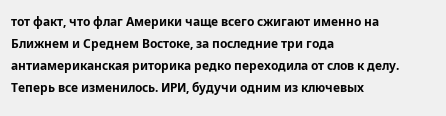тот факт, что флаг Америки чаще всего сжигают именно на Ближнем и Среднем Востоке, за последние три года антиамериканская риторика редко переходила от слов к делу. Теперь все изменилось. ИРИ, будучи одним из ключевых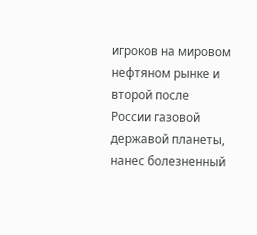игроков на мировом нефтяном рынке и второй после России газовой державой планеты, нанес болезненный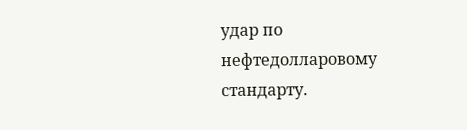удар по нефтедолларовому стандарту.